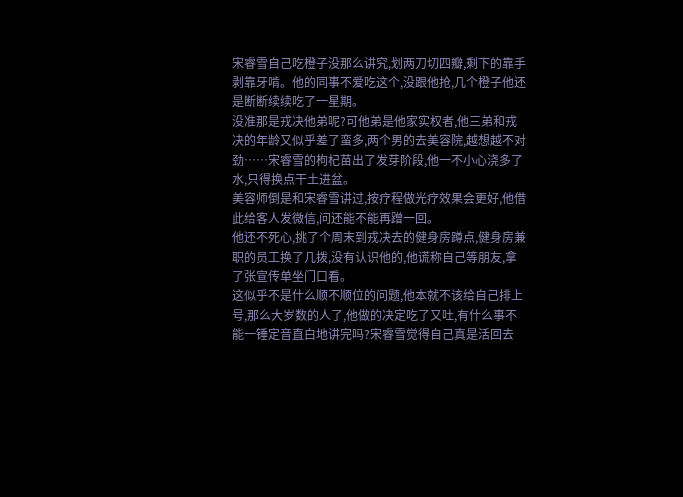宋睿雪自己吃橙子没那么讲究,划两刀切四瓣,剩下的靠手剥靠牙啃。他的同事不爱吃这个,没跟他抢,几个橙子他还是断断续续吃了一星期。
没准那是戎决他弟呢?可他弟是他家实权者,他三弟和戎决的年龄又似乎差了蛮多,两个男的去美容院,越想越不对劲……宋睿雪的枸杞苗出了发芽阶段,他一不小心浇多了水,只得换点干土进盆。
美容师倒是和宋睿雪讲过,按疗程做光疗效果会更好,他借此给客人发微信,问还能不能再蹭一回。
他还不死心,挑了个周末到戎决去的健身房蹲点,健身房兼职的员工换了几拨,没有认识他的,他谎称自己等朋友,拿了张宣传单坐门口看。
这似乎不是什么顺不顺位的问题,他本就不该给自己排上号,那么大岁数的人了,他做的决定吃了又吐,有什么事不能一锤定音直白地讲完吗?宋睿雪觉得自己真是活回去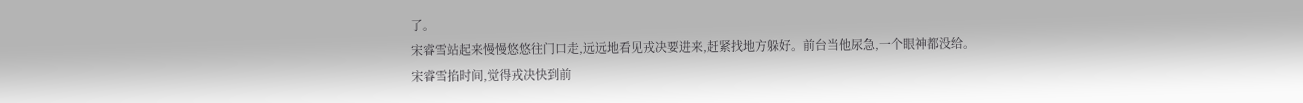了。
宋睿雪站起来慢慢悠悠往门口走,远远地看见戎决要进来,赶紧找地方躲好。前台当他尿急,一个眼神都没给。
宋睿雪掐时间,觉得戎决快到前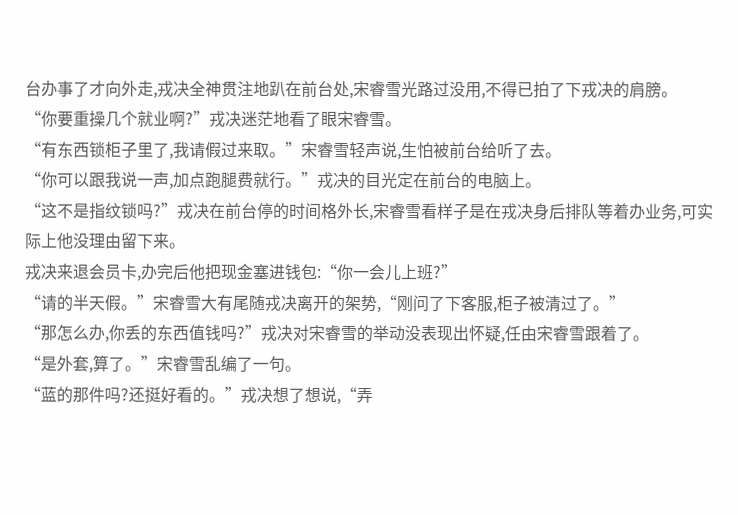台办事了才向外走,戎决全神贯注地趴在前台处,宋睿雪光路过没用,不得已拍了下戎决的肩膀。
“你要重操几个就业啊?”戎决迷茫地看了眼宋睿雪。
“有东西锁柜子里了,我请假过来取。”宋睿雪轻声说,生怕被前台给听了去。
“你可以跟我说一声,加点跑腿费就行。”戎决的目光定在前台的电脑上。
“这不是指纹锁吗?”戎决在前台停的时间格外长,宋睿雪看样子是在戎决身后排队等着办业务,可实际上他没理由留下来。
戎决来退会员卡,办完后他把现金塞进钱包:“你一会儿上班?”
“请的半天假。”宋睿雪大有尾随戎决离开的架势,“刚问了下客服,柜子被清过了。”
“那怎么办,你丢的东西值钱吗?”戎决对宋睿雪的举动没表现出怀疑,任由宋睿雪跟着了。
“是外套,算了。”宋睿雪乱编了一句。
“蓝的那件吗?还挺好看的。”戎决想了想说,“弄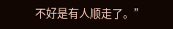不好是有人顺走了。”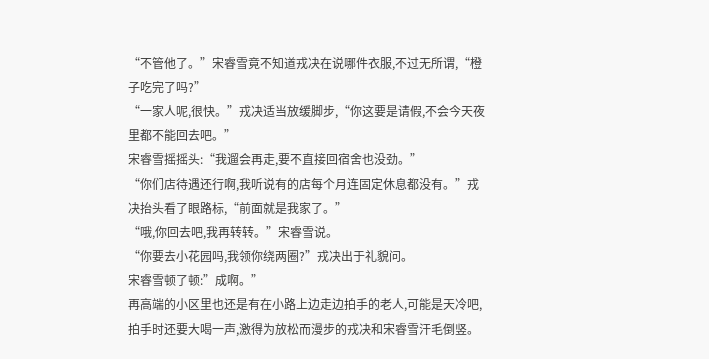“不管他了。”宋睿雪竟不知道戎决在说哪件衣服,不过无所谓,“橙子吃完了吗?”
“一家人呢,很快。”戎决适当放缓脚步,“你这要是请假,不会今天夜里都不能回去吧。”
宋睿雪摇摇头:“我遛会再走,要不直接回宿舍也没劲。”
“你们店待遇还行啊,我听说有的店每个月连固定休息都没有。”戎决抬头看了眼路标,“前面就是我家了。”
“哦,你回去吧,我再转转。”宋睿雪说。
“你要去小花园吗,我领你绕两圈?”戎决出于礼貌问。
宋睿雪顿了顿:”成啊。”
再高端的小区里也还是有在小路上边走边拍手的老人,可能是天冷吧,拍手时还要大喝一声,激得为放松而漫步的戎决和宋睿雪汗毛倒竖。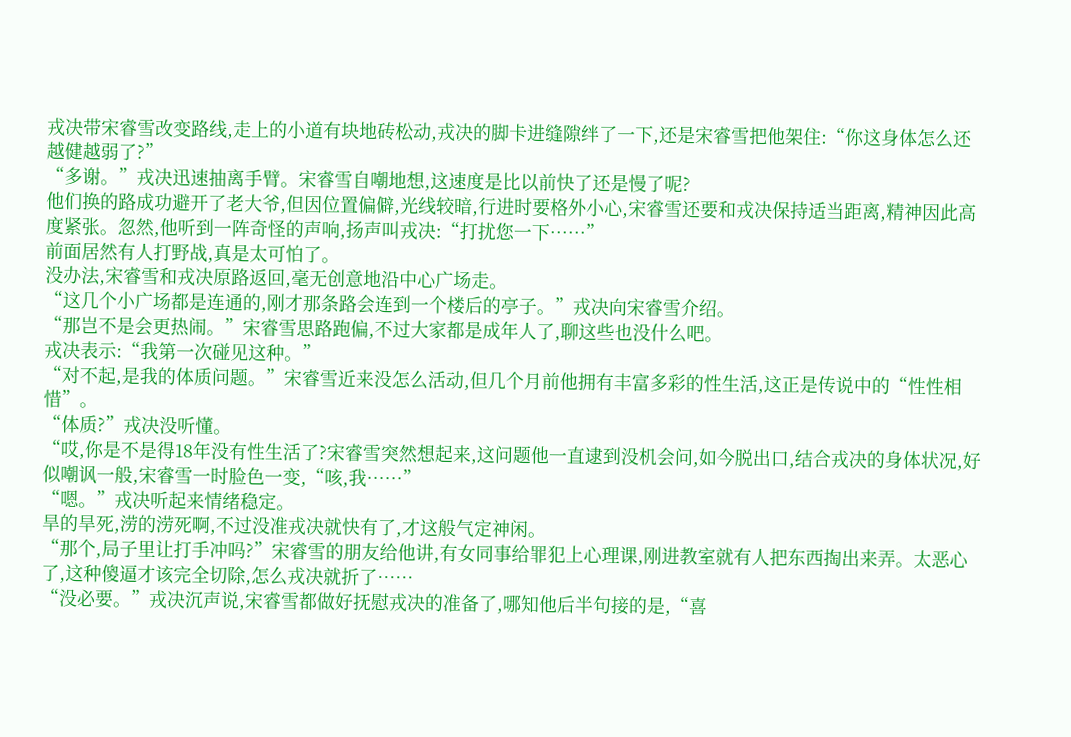戎决带宋睿雪改变路线,走上的小道有块地砖松动,戎决的脚卡进缝隙绊了一下,还是宋睿雪把他架住:“你这身体怎么还越健越弱了?”
“多谢。”戎决迅速抽离手臂。宋睿雪自嘲地想,这速度是比以前快了还是慢了呢?
他们换的路成功避开了老大爷,但因位置偏僻,光线较暗,行进时要格外小心,宋睿雪还要和戎决保持适当距离,精神因此高度紧张。忽然,他听到一阵奇怪的声响,扬声叫戎决:“打扰您一下……”
前面居然有人打野战,真是太可怕了。
没办法,宋睿雪和戎决原路返回,毫无创意地沿中心广场走。
“这几个小广场都是连通的,刚才那条路会连到一个楼后的亭子。”戎决向宋睿雪介绍。
“那岂不是会更热闹。”宋睿雪思路跑偏,不过大家都是成年人了,聊这些也没什么吧。
戎决表示:“我第一次碰见这种。”
“对不起,是我的体质问题。”宋睿雪近来没怎么活动,但几个月前他拥有丰富多彩的性生活,这正是传说中的“性性相惜”。
“体质?”戎决没听懂。
“哎,你是不是得18年没有性生活了?宋睿雪突然想起来,这问题他一直逮到没机会问,如今脱出口,结合戎决的身体状况,好似嘲讽一般,宋睿雪一时脸色一变,“咳,我……”
“嗯。”戎决听起来情绪稳定。
旱的旱死,涝的涝死啊,不过没准戎决就快有了,才这般气定神闲。
“那个,局子里让打手冲吗?”宋睿雪的朋友给他讲,有女同事给罪犯上心理课,刚进教室就有人把东西掏出来弄。太恶心了,这种傻逼才该完全切除,怎么戎决就折了……
“没必要。”戎决沉声说,宋睿雪都做好抚慰戎决的准备了,哪知他后半句接的是,“喜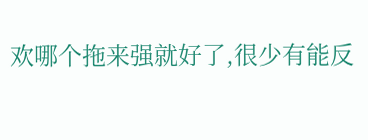欢哪个拖来强就好了,很少有能反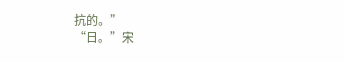抗的。”
“日。”宋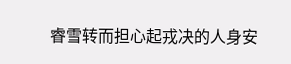睿雪转而担心起戎决的人身安